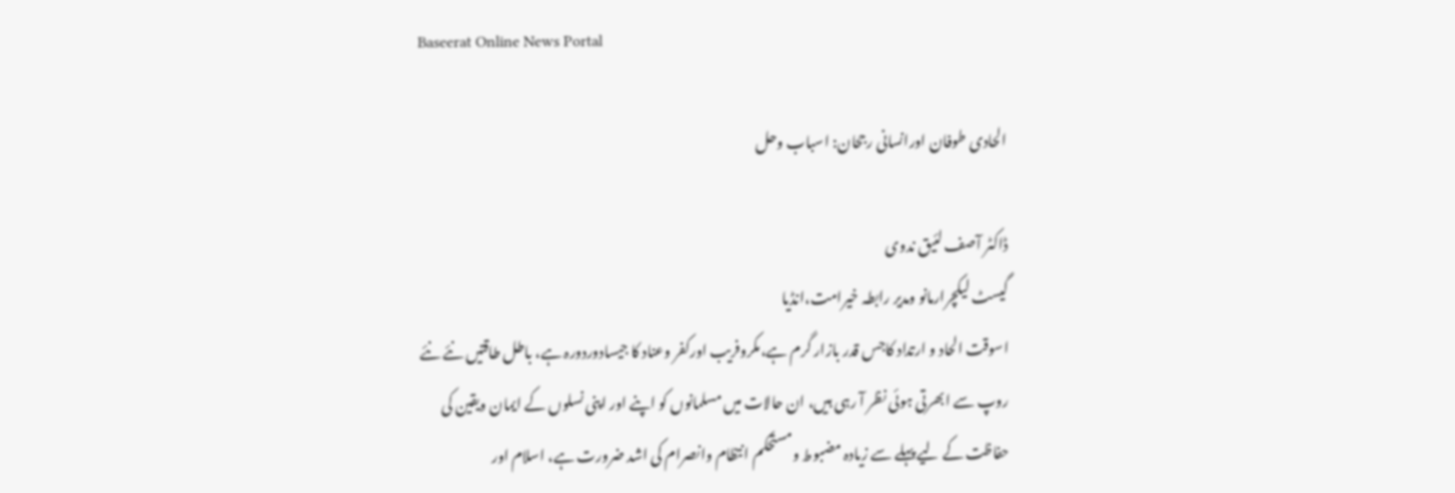Baseerat Online News Portal

الحادی طوفان اورانسانی رجحان: اسباب وحل

ڈاکٹر آصف لئیق ندوی
گیسٹ لیکچرارمانو ومدیر رابطہ خیرامت،انڈیا
اسوقت الحاد و ارتداد کاجس قدر بازار گرم ہے،مکروفریب اورکفر وعناد کا جیسادوردورہ ہے، باطل طاقتیں نئے نئے روپ سے ابھرتی ہوئی نظر آ رہی ہیں، ان حالات میں مسلمانوں کو اپنے اور اپنی نسلوں کے ایمان ویقین کی حفاظت کے لیے پہلے سے زیادہ مضبوط ومستحکم انتظام وانصرام کی اشد ضرورت ہے، اسلام اور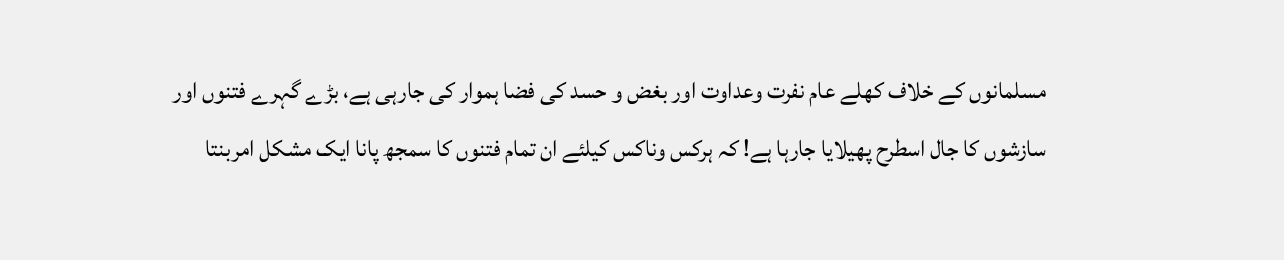مسلمانوں کے خلاف کھلے عام نفرت وعداوت اور بغض و حسد کی فضا ہموار کی جارہی ہے، بڑے گہرے فتنوں اور سازشوں کا جال اسطرح پھیلایا جارہا ہے! کہ ہرکس وناکس کیلئے ان تمام فتنوں کا سمجھ پانا ایک مشکل امربنتا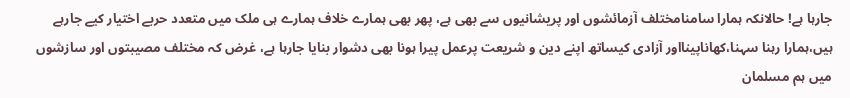جارہا ہے! حالانکہ ہمارا سامنامختلف آزمائشوں اور پریشانیوں سے بھی ہے، پھر بھی ہمارے خلاف ہمارے ہی ملک میں متعدد حربے اختیار کیے جارہے ہیں،ہمارا رہنا سہنا،کھاناپینااور آزادی کیساتھ اپنے دین و شریعت پرعمل پیرا ہونا بھی دشوار بنایا جارہا ہے، غرض کہ مختلف مصیبتوں اور سازشوں میں ہم مسلمان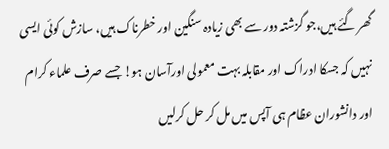گھر گئے ہیں،جو گزشتہ دور سے بھی زیادہ سنگین اور خطرناک ہیں، سازش کوئی ایسی نہیں کہ جسکا ادراک اور مقابلہ بہت معمولی اورآسان ہو! جسے صرف علماء کرام اور دانشوران عظام ہی آپس میں مل کر حل کرلیں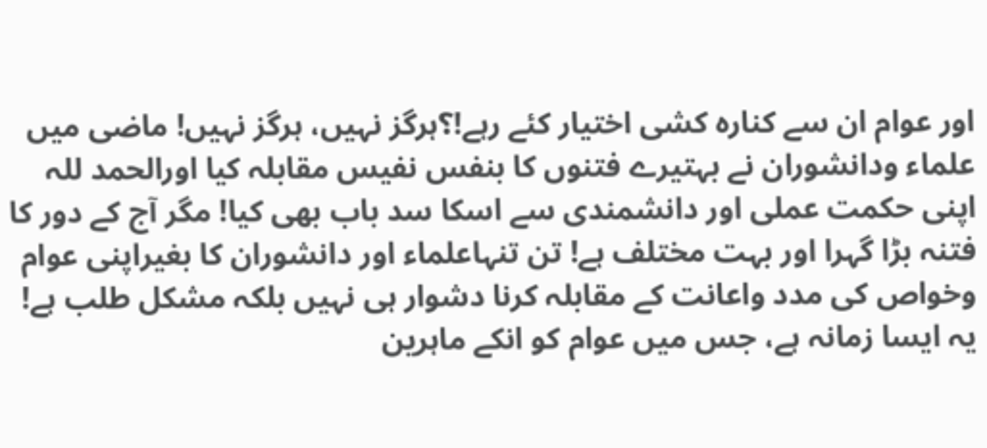اور عوام ان سے کنارہ کشی اختیار کئے رہے!؟ہرگز نہیں، ہرگز نہیں! ماضی میں علماء ودانشوران نے بہتیرے فتنوں کا بنفس نفیس مقابلہ کیا اورالحمد للہ اپنی حکمت عملی اور دانشمندی سے اسکا سد باب بھی کیا! مگر آج کے دور کا فتنہ بڑا گہرا اور بہت مختلف ہے! تن تنہاعلماء اور دانشوران کا بغیراپنی عوام وخواص کی مدد واعانت کے مقابلہ کرنا دشوار ہی نہیں بلکہ مشکل طلب ہے! یہ ایسا زمانہ ہے، جس میں عوام کو انکے ماہرین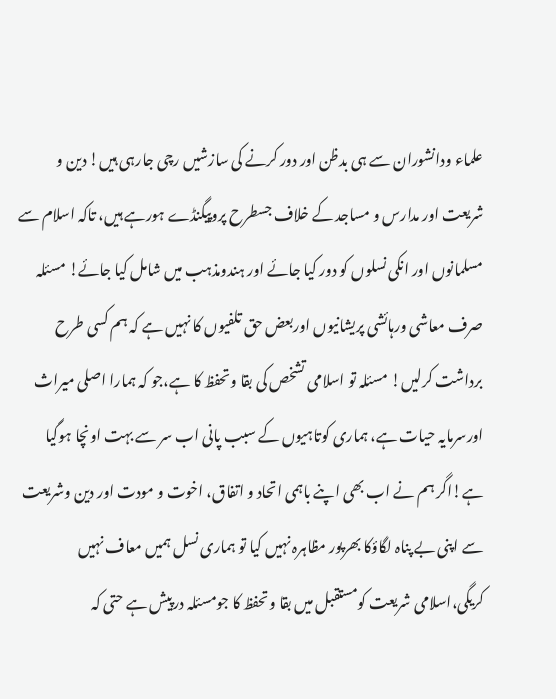علماء ودانشوران سے ہی بدظن اور دور کرنے کی سازشیں رچی جارہی ہیں! دین و شریعت اور مدارس و مساجد کے خلاف جسطرح پروپیگنڈے ہورہے ہیں، تاکہ اسلام سے مسلمانوں اور انکی نسلوں کو دور کیا جائے اور ہندومذہب میں شامل کیا جائے! مسئلہ صرف معاشی ورہائشی پریشانیوں اوربعض حق تلفیوں کا نہیں ہے کہ ہم کسی طرح برداشت کرلیں! مسئلہ تو اسلامی تشخص کی بقا وتحفظ کا ہے،جو کہ ہمارا اصلی میراث اورسرمایہ حیات ہے، ہماری کوتاہیوں کے سبب پانی اب سر سے بہت اونچا ہوگیا ہے!اگر ہم نے اب بھی اپنے باہمی اتحاد و اتفاق، اخوت و مودت اور دین وشریعت سے اپنی بے پناہ لگاؤکا بھرپور مظاہرہ نہیں کیا تو ہماری نسل ہمیں معاف نہیں کریگی،اسلامی شریعت کومستقبل میں بقا وتحفظ کا جومسئلہ درپیش ہے حتی کہ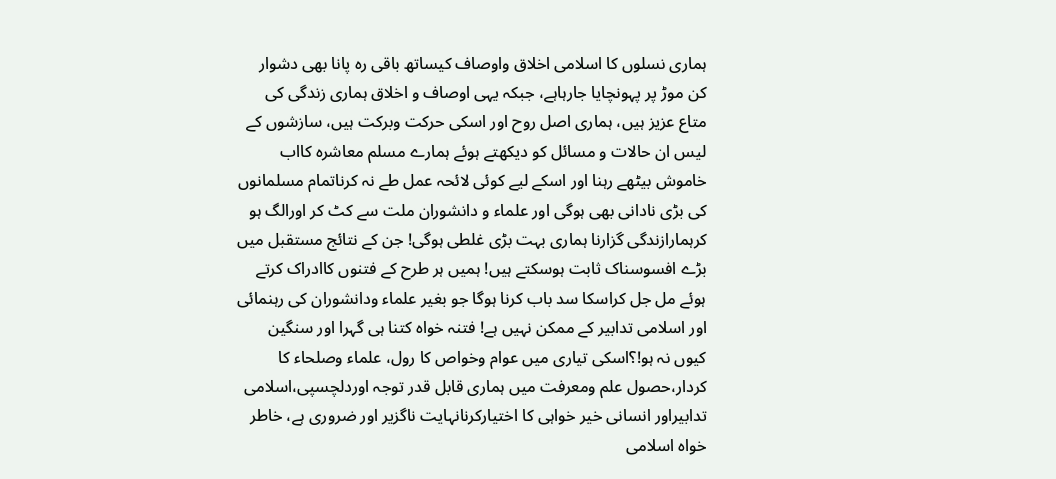ہماری نسلوں کا اسلامی اخلاق واوصاف کیساتھ باقی رہ پانا بھی دشوار کن موڑ پر پہونچایا جارہاہے، جبکہ یہی اوصاف و اخلاق ہماری زندگی کی متاع عزیز ہیں، ہماری اصل روح اور اسکی حرکت وبرکت ہیں، سازشوں کے لیس ان حالات و مسائل کو دیکھتے ہوئے ہمارے مسلم معاشرہ کااب خاموش بیٹھے رہنا اور اسکے لیے کوئی لائحہ عمل طے نہ کرناتمام مسلمانوں کی بڑی نادانی بھی ہوگی اور علماء و دانشوران ملت سے کٹ کر اورالگ ہو کرہمارازندگی گزارنا ہماری بہت بڑی غلطی ہوگی! جن کے نتائج مستقبل میں بڑے افسوسناک ثابت ہوسکتے ہیں! ہمیں ہر طرح کے فتنوں کاادراک کرتے ہوئے مل جل کراسکا سد باب کرنا ہوگا جو بغیر علماء ودانشوران کی رہنمائی اور اسلامی تدابیر کے ممکن نہیں ہے! فتنہ خواہ کتنا ہی گہرا اور سنگین کیوں نہ ہو!؟اسکی تیاری میں عوام وخواص کا رول، علماء وصلحاء کا کردار،حصول علم ومعرفت میں ہماری قابل قدر توجہ اوردلچسپی،اسلامی تدابیراور انسانی خیر خواہی کا اختیارکرنانہایت ناگزیر اور ضروری ہے، خاطر خواہ اسلامی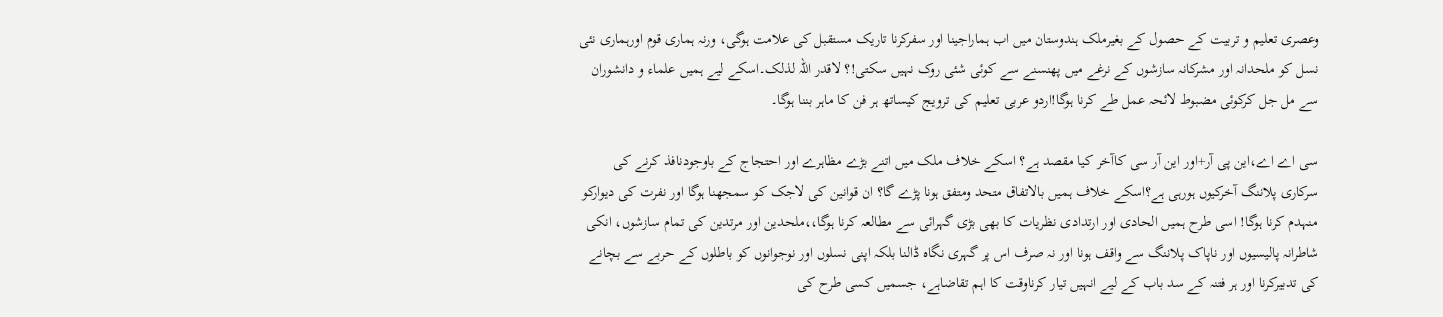وعصری تعلیم و تربیت کے حصول کے بغیرملک ہندوستان میں اب ہماراجینا اور سفرکرنا تاریک مستقبل کی علامت ہوگی، ورنہ ہماری قوم اورہماری نئی نسل کو ملحدانہ اور مشرکانہ سازشوں کے نرغے میں پھنسنے سے کوئی شئی روک نہیں سکتی!؟ لاقدر اللہ لذلک۔اسکے لیے ہمیں علماء و دانشوران سے مل جل کرکوئی مضبوط لائحہ عمل طے کرنا ہوگا!اردو عربی تعلیم کی ترویج کیساتھ ہر فن کا ماہر بننا ہوگا۔

سی اے اے،این پی آر+اور این آر سی کاآخر کیا مقصد ہے؟ اسکے خلاف ملک میں اتنے بڑے مظاہرے اور احتجاج کے باوجودنافذ کرنے کی سرکاری پلاننگ آخرکیوں ہورہی ہے؟اسکے خلاف ہمیں بالاتفاق متحد ومتفق ہونا پڑے گا؟ ان قوانین کی لاجک کو سمجھنا ہوگا اور نفرت کی دیوارکو منہدم کرنا ہوگا! اسی طرح ہمیں الحادی اور ارتدادی نظریات کا بھی بڑی گہرائی سے مطالعہ کرنا ہوگا،،ملحدین اور مرتدین کی تمام سازشوں، انکی شاطرانہ پالیسیوں اور ناپاک پلاننگ سے واقف ہونا اور نہ صرف اس پر گہری نگاہ ڈالنا بلکہ اپنی نسلوں اور نوجوانوں کو باطلوں کے حربے سے بچانے کی تدبیرکرنا اور ہر فتنہ کے سد باب کے لیے انہیں تیار کرناوقت کا اہم تقاضاہے، جسمیں کسی طرح کی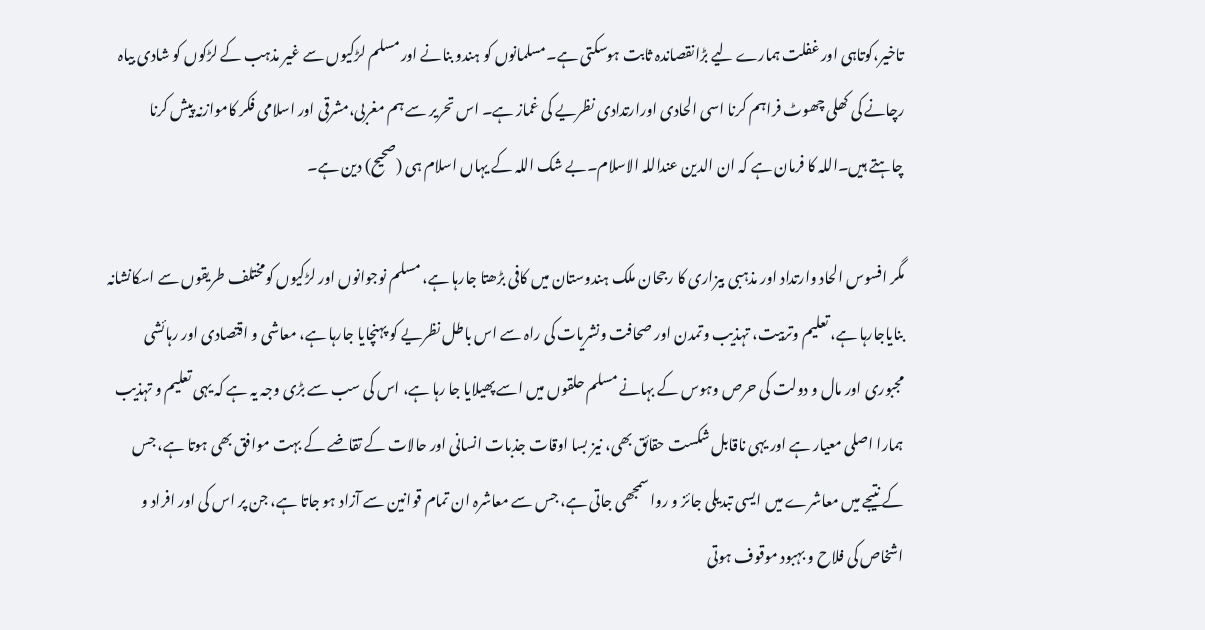تاخیر،کوتاہی اور غفلت ہمارے لیے بڑانقصاندہ ثابت ہوسکتی ہے۔مسلمانوں کو ہندو بنانے اور مسلم لڑکیوں سے غیر مذہب کے لڑکوں کو شادی بیاہ رچانے کی کھلی چھوٹ فراہم کرنا اسی الحادی اورارتدادی نظریے کی غماز ہے۔ اس تحریر سے ہم مغربی،مشرقی اور اسلامی فکر کاموازنہ پیش کرنا چاہتے ہیں۔اللہ کا فرمان ہے کہ ان الدین عنداللہ الاسلام۔بے شک اللہ کے یہاں اسلام ہی (صحیح) دین ہے۔

مگر افسوس الحاد وارتداد اور مذہبی بیزاری کا رجحان ملک ہندوستان میں کافی بڑھتا جارہا ہے، مسلم نوجوانوں اور لڑکیوں کومختلف طریقوں سے اسکانشانہ بنایاجارہا ہے، تعلیم وتربیت، تہذیب وتمدن اور صحافت ونشریات کی راہ سے اس باطل نظریے کو پہنچایا جارہا ہے، معاشی و اقتصادی اور رہائشی مجبوری اور مال و دولت کی حرص وہوس کے بہانے مسلم حلقوں میں اسے پھیلایا جا رہا ہے، اس کی سب سے بڑی وجہ یہ ہے کہ یہی تعلیم و تہذیب ہمارا اصلی معیار ہے اور یہی ناقابل شکست حقائق بھی، نیز بسا اوقات جذبات انسانی اور حالات کے تقاضے کے بہت موافق بھی ہوتا ہے، جس کے نتیجے میں معاشرے میں ایسی تبدیلی جائز و روا سمجھی جاتی ہے، جس سے معاشرہ ان تمام قوانین سے آزاد ہو جاتا ہے، جن پر اس کی اور افراد و اشخاص کی فلاح و بہبود موقوف ہوتی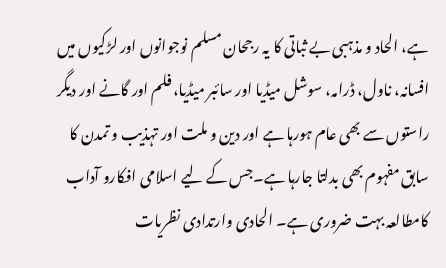ہے، الحاد و مذہبی بے ثباتی کا یہ رجحان مسلم نوجوانوں اور لڑکیوں میں افسانہ، ناول، ڈرامہ، سوشل میڈیا اور سائبر میڈیا، فلم اور گانے اور دیگر راستوں سے بھی عام ہورہا ہے اور دین و ملت اور تہذیب و تمدن کا سابق مفہوم بھی بدلتا جارہا ہے۔جس کے لیے اسلامی افکارو آداب کامطالعہ بہت ضروری ہے۔ الحادی وارتدادی نظریات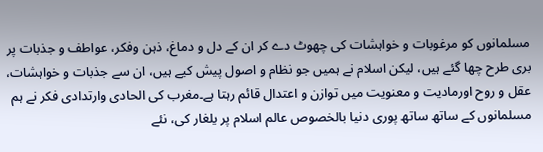مسلمانوں کو مرغوبات و خواہشات کی چھوٹ دے کر ان کے دل و دماغ، ذہن وفکر، عواطف و جذبات پر بری طرح چھا گئے ہیں، لیکن اسلام نے ہمیں جو نظام و اصول پیش کیے ہیں، ان سے جذبات و خواہشات، عقل و روح اورمادیت و معنویت میں توازن و اعتدال قائم رہتا ہے۔مغرب کی الحادی وارتدادی فکر نے ہم مسلمانوں کے ساتھ ساتھ پوری دنیا بالخصوص عالم اسلام پر یلغار کی، نئے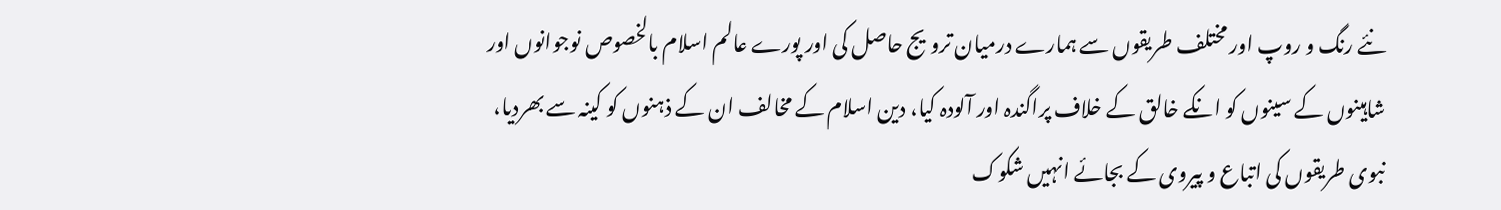نئے رنگ و روپ اور مختلف طریقوں سے ہمارے درمیان ترویج حاصل کی اور پورے عالم اسلام بالخصوص نوجوانوں اور شاہینوں کے سینوں کو انکے خالق کے خلاف پراگندہ اور آلودہ کیا، دین اسلام کے مخالف ان کے ذہنوں کو کینہ سے بھردیا، نبوی طریقوں کی اتباع و پیروی کے بجائے انہیں شکوک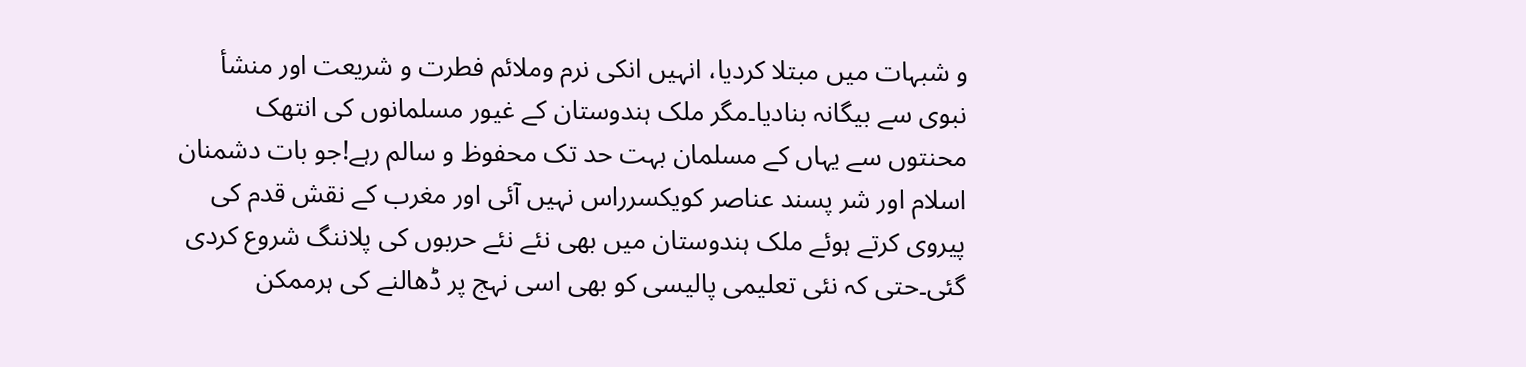و شبہات میں مبتلا کردیا، انہیں انکی نرم وملائم فطرت و شریعت اور منشأ نبوی سے بیگانہ بنادیا۔مگر ملک ہندوستان کے غیور مسلمانوں کی انتھک محنتوں سے یہاں کے مسلمان بہت حد تک محفوظ و سالم رہے!جو بات دشمنان اسلام اور شر پسند عناصر کویکسرراس نہیں آئی اور مغرب کے نقش قدم کی پیروی کرتے ہوئے ملک ہندوستان میں بھی نئے نئے حربوں کی پلاننگ شروع کردی گئی۔حتی کہ نئی تعلیمی پالیسی کو بھی اسی نہج پر ڈھالنے کی ہرممکن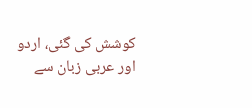کوشش کی گئی، اردو اور عربی زبان سے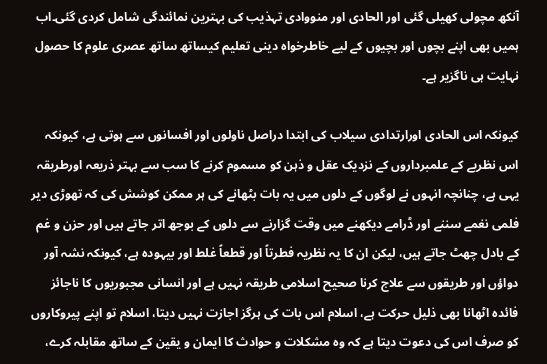آنکھ مچولی کھیلی گئی اور الحادی اور منووادی تہذیب کی بہترین نمائندگی شامل کردی گئی۔اب ہمیں بھی اپنے بچوں اور بچیوں کے لیے خاطرخواہ دینی تعلیم کیساتھ ساتھ عصری علوم کا حصول نہایت ہی ناگزیر ہے۔

کیونکہ اس الحادی اورارتدادی سیلاب کی ابتدا دراصل ناولوں اور افسانوں سے ہوتی ہے، کیونکہ اس نظریے کے علمبرداروں کے نزدیک عقل و ذہن کو مسموم کرنے کا سب سے بہتر ذریعہ اورطریقہ یہی ہے، چنانچہ انہوں نے لوگوں کے دلوں میں یہ بات بٹھانے کی ہر ممکن کوشش کی کہ تھوڑی دیر فلمی نغمے سننے اور ڈرامے دیکھنے میں وقت گزارنے سے دلوں کے بوجھ اتر جاتے ہیں اور حزن و غم کے بادل چھٹ جاتے ہیں، لیکن ان کا یہ نظریہ فطرتاً اور قطعاً غلط اور بیہودہ ہے، کیونکہ نشہ آور دواؤں اور طریقوں سے علاج کرنا صحیح اسلامی طریقہ نہیں ہے اور انسانی مجبوریوں کا ناجائز فائدہ اٹھانا بھی ذلیل حرکت ہے، اسلام اس بات کی ہرگز اجازت نہیں دیتا، اسلام تو اپنے پیروکاروں کو صرف اس کی دعوت دیتا ہے کہ وہ مشکلات و حوادث کا ایمان و یقین کے ساتھ مقابلہ کرے،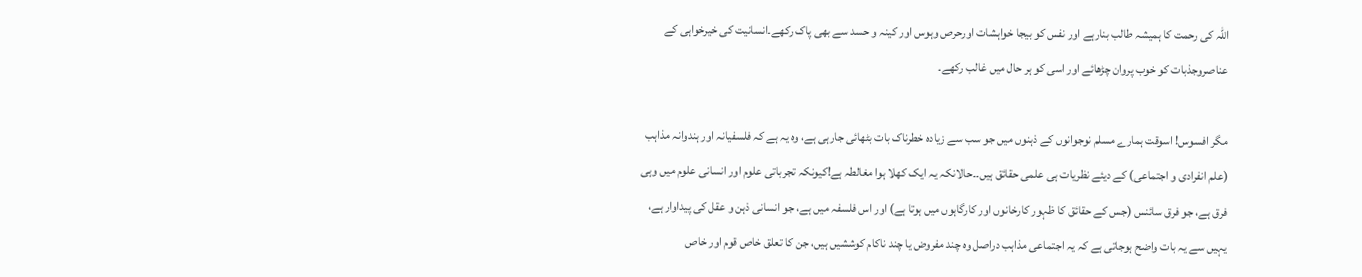اللہ کی رحمت کا ہمیشہ طالب بنارہے اور نفس کو بیجا خواہشات اورحرص وہوس اور کینہ و حسد سے بھی پاک رکھے۔انسانیت کی خیرخواہی کے عناصروجذبات کو خوب پروان چڑھائے اور اسی کو ہر حال میں غالب رکھے۔

مگر افسوس! اسوقت ہمارے مسلم نوجوانوں کے ذہنوں میں جو سب سے زیادہ خطرناک بات بٹھائی جارہی ہے، وہ یہ ہے کہ فلسفیانہ اور ہندوانہ مذاہب (علم انفرادی و اجتماعی) کے دیئے نظریات ہی علمی حقائق ہیں۔۔حالانکہ یہ ایک کھلا ہوا مغالطہ ہے!کیونکہ تجرباتی علوم اور انسانی علوم میں وہی فرق ہے، جو فرق سائنس (جس کے حقائق کا ظہور کارخانوں اور کارگاہوں میں ہوتا ہے) اور اس فلسفہ میں ہے، جو انسانی ذہن و عقل کی پیداوار ہے، یہیں سے یہ بات واضح ہوجاتی ہے کہ یہ اجتماعی مذاہب دراصل وہ چند مفروض یا چند ناکام کوششیں ہیں، جن کا تعلق خاص قوم اور خاص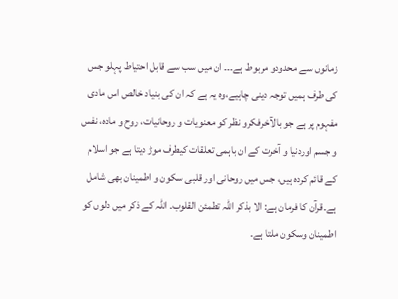زمانوں سے محدودو مربوط ہے۔۔۔ ان میں سب سے قابل احتیاط پہلو جس کی طرف ہمیں توجہ دینی چاہیے،وہ یہ ہے کہ ان کی بنیاد خالص اس مادی مفہوم پر ہے جو بالآخرفکرو نظر کو معنویات و روحانیات، روح و مادہ، نفس و جسم اوردنیا و آخرت کے ان باہمی تعلقات کیطرف موڑ دیتا ہے جو اسلام کے قائم کردہ ہیں، جس میں روحانی اور قلبی سکون و اطمینان بھی شامل ہے۔قرآن کا فرمان ہے: الا بذکر اللہ تطمئن القلوب۔ اللہ کے ذکر میں دلوں کو اطمینان وسکون ملتا ہے۔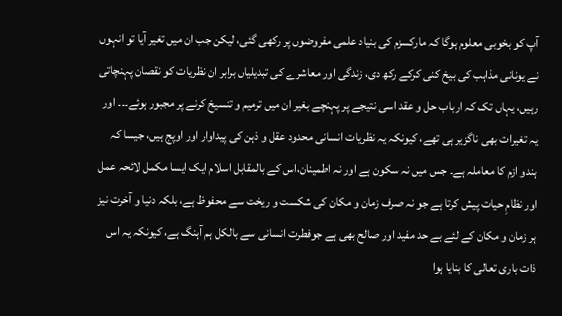آپ کو بخوبی معلوم ہوگا کہ مارکسزم کی بنیاد علمی مفروضوں پر رکھی گئی، لیکن جب ان میں تغیر آیا تو انہوں نے یونانی مذاہب کی بیخ کنی کرکے رکھ دی، زندگی اور معاشرے کی تبدیلیاں برابر ان نظریات کو نقصان پہنچاتی رہیں، یہاں تک کہ ارباب حل و عقد اسی نتیجے پر پہنچے بغیر ان میں ترمیم و تنسیخ کرنے پر مجبور ہوئے۔۔۔ اور یہ تغیرات بھی ناگزیر ہی تھے، کیونکہ یہ نظریات انسانی محدود عقل و ذہن کی پیداوار اور اوپج ہیں، جیسا کہ ہندو ازم کا معاملہ ہے۔ جس میں نہ سکون ہے اور نہ اطمینان،اس کے بالمقابل اسلام ایک ایسا مکمل لائحہ عمل اور نظامِ حیات پیش کرتا ہے جو نہ صرف زمان و مکان کی شکست و ریخت سے محفوظ ہے، بلکہ دنیا و آخرت نیز ہر زمان و مکان کے لئے بے حد مفید اور صالح بھی ہے جوفطرت انسانی سے بالکل ہم آہنگ ہے، کیونکہ یہ اس ذات باری تعالی کا بنایا ہوا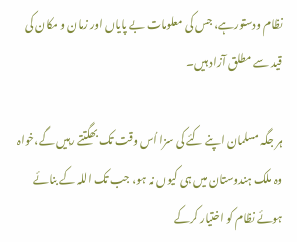نظام ودستورہے، جس کی معلومات بے پایاں اور زمان و مکان کی قید سے مطلق آزاد ہیں۔

ہر جگہ مسلمان اپنے کئے کی سزا اُس وقت تک بھگتتے رہیں گے،خواہ وہ ملک ہندوستان میں ہی کیوں نہ ہو، جب تک اللہ کے بنائے ہوئے نظام کو اختیار کرکے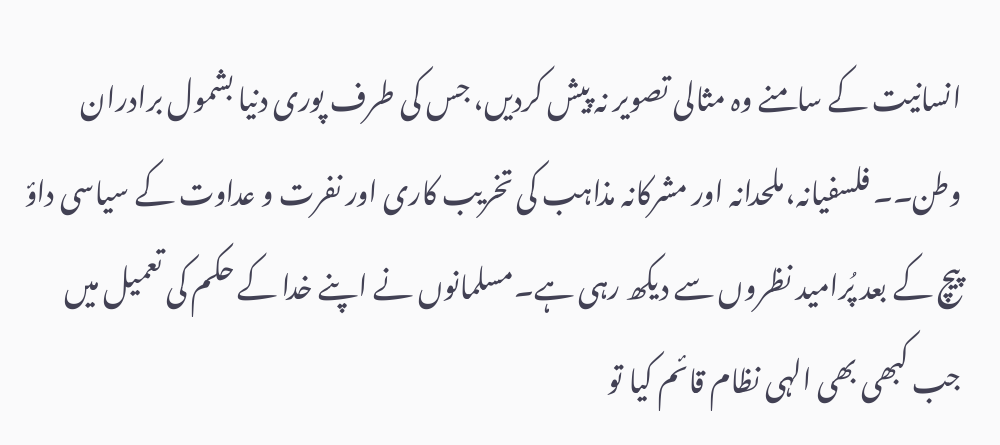انسانیت کے سامنے وہ مثالی تصویر نہ پیش کردیں، جس کی طرف پوری دنیا بشمول برادران وطن۔۔ فلسفیانہ،ملحدانہ اور مشرکانہ مذاہب کی تخریب کاری اور نفرت و عداوت کے سیاسی داؤ پیچ کے بعد پُرامید نظروں سے دیکھ رہی ہے۔مسلمانوں نے اپنے خدا کے حکم کی تعمیل میں جب کبھی بھی الہی نظام قائم کیا تو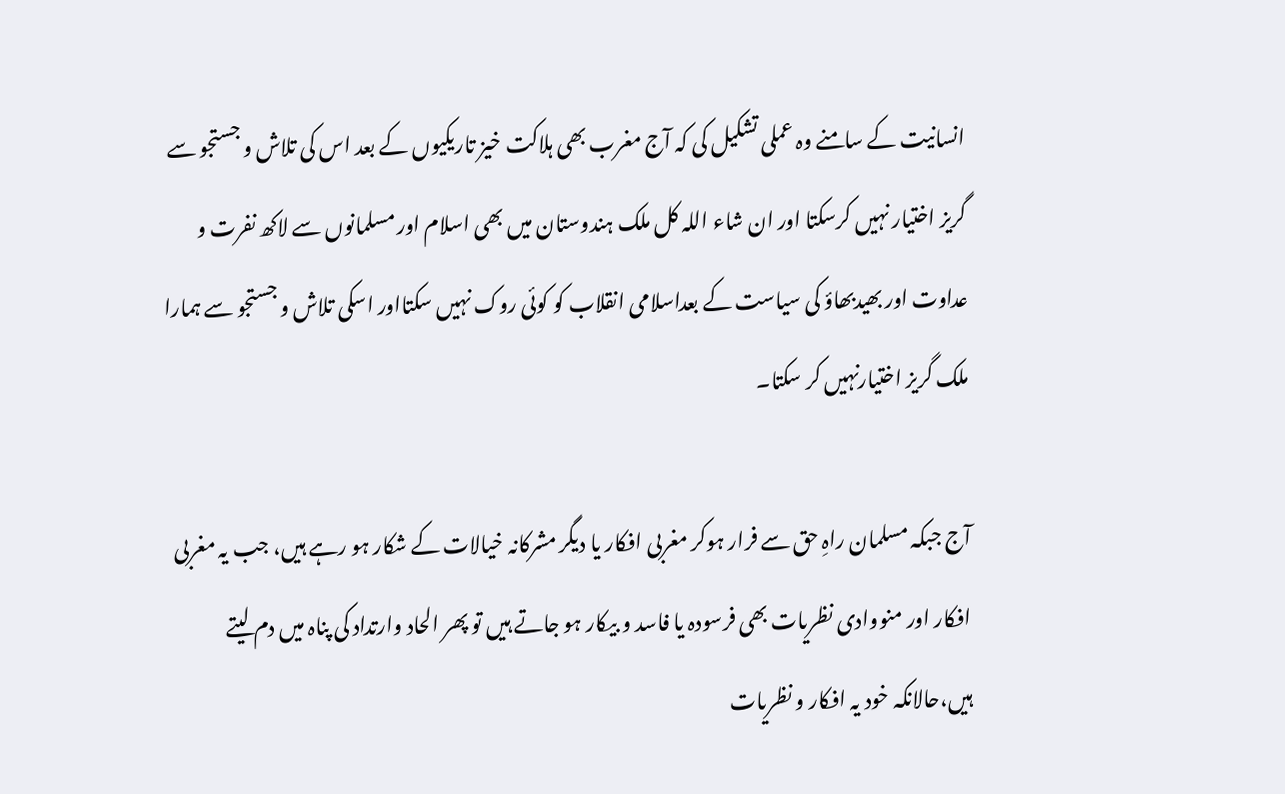انسانیت کے سامنے وہ عملی تشکیل کی کہ آج مغرب بھی ہلاکت خیز تاریکیوں کے بعد اس کی تلاش و جستجو سے گریز اختیار نہیں کرسکتا اور ان شاء اللہ کل ملک ہندوستان میں بھی اسلام اور مسلمانوں سے لاکھ نفرت و عداوت اور بھیدبھاؤ کی سیاست کے بعداسلامی انقلاب کو کوئی روک نہیں سکتااور اسکی تلاش و جستجو سے ہمارا ملک گریز اختیارنہیں کر سکتا۔

آج جبکہ مسلمان راہِ حق سے فرار ہوکر مغربی افکار یا دیگر مشرکانہ خیالات کے شکار ہو رہے ہیں، جب یہ مغربی افکار اور منووادی نظریات بھی فرسودہ یا فاسد و بیکار ہو جاتے ہیں تو پھر الحاد وارتداد کی پناہ میں دم لیتے ہیں،حالانکہ خود یہ افکار و نظریات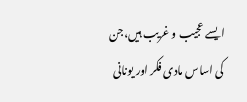ایسے عجیب و غریب ہیں،جن کی اساس مادی فکر اور یونانی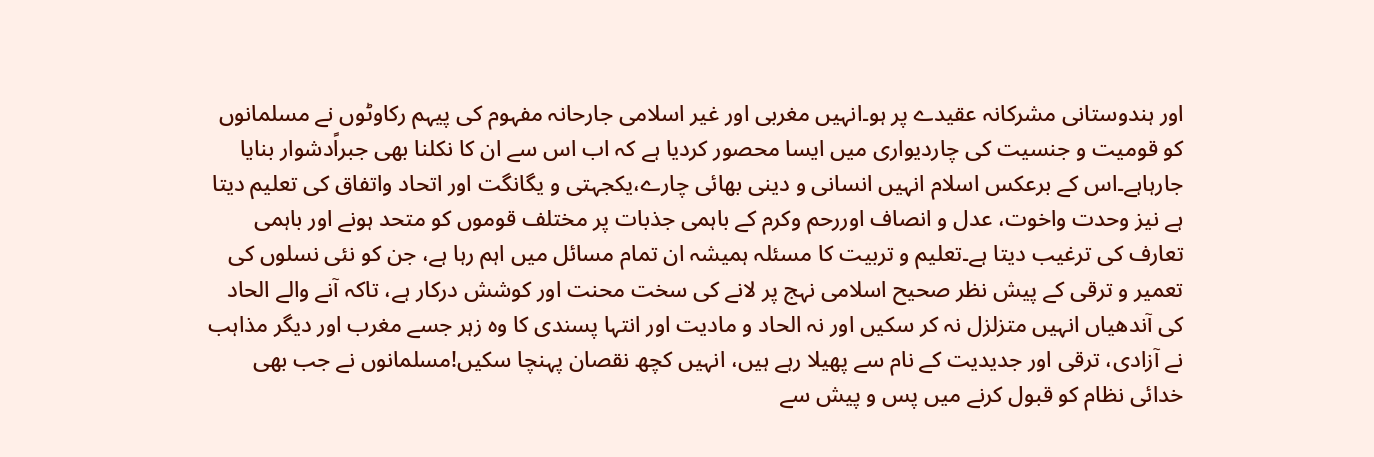اور ہندوستانی مشرکانہ عقیدے پر ہو۔انہیں مغربی اور غیر اسلامی جارحانہ مفہوم کی پیہم رکاوٹوں نے مسلمانوں کو قومیت و جنسیت کی چاردیواری میں ایسا محصور کردیا ہے کہ اب اس سے ان کا نکلنا بھی جبراًدشوار بنایا جارہاہے۔اس کے برعکس اسلام انہیں انسانی و دینی بھائی چارے،یکجہتی و یگانگت اور اتحاد واتفاق کی تعلیم دیتا ہے نیز وحدت واخوت، عدل و انصاف اوررحم وکرم کے باہمی جذبات پر مختلف قوموں کو متحد ہونے اور باہمی تعارف کی ترغیب دیتا ہے۔تعلیم و تربیت کا مسئلہ ہمیشہ ان تمام مسائل میں اہم رہا ہے، جن کو نئی نسلوں کی تعمیر و ترقی کے پیش نظر صحیح اسلامی نہج پر لانے کی سخت محنت اور کوشش درکار ہے، تاکہ آنے والے الحاد کی آندھیاں انہیں متزلزل نہ کر سکیں اور نہ الحاد و مادیت اور انتہا پسندی کا وہ زہر جسے مغرب اور دیگر مذاہب نے آزادی، ترقی اور جدیدیت کے نام سے پھیلا رہے ہیں، انہیں کچھ نقصان پہنچا سکیں!مسلمانوں نے جب بھی خدائی نظام کو قبول کرنے میں پس و پیش سے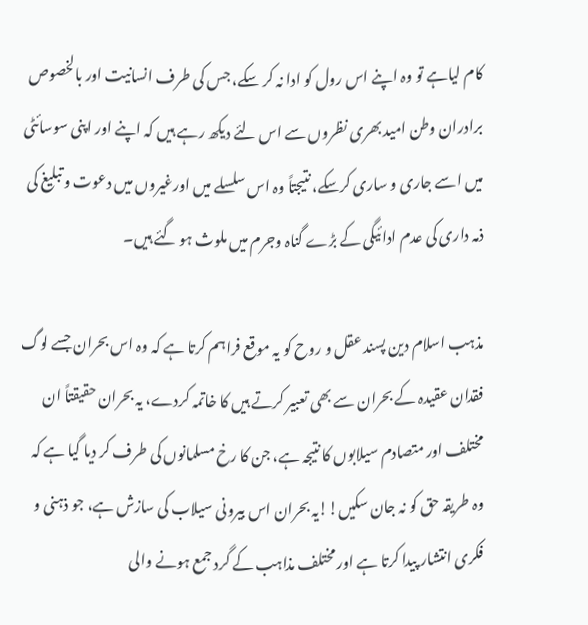کام لیاہے تو وہ اپنے اس رول کو ادا نہ کر سکے، جس کی طرف انسانیت اور بالخصوص برادران وطن امید بھری نظروں سے اس لئے دیکھ رہے ہیں کہ اپنے اور اپنی سوسائٹی میں اسے جاری و ساری کرسکے، نتیجتاً وہ اس سلسلے میں اورغیروں میں دعوت و تبلیغ کی ذمہ داری کی عدم ادائیگی کے بڑے گناہ وجرم میں ملوث ہو گئے ہیں۔

مذہب اسلام دین پسند عقل و روح کو یہ موقع فراہم کرتا ہے کہ وہ اس بحران جسے لوگ فقدان عقیدہ کے بحران سے بھی تعبیر کرتے ہیں کا خاتمہ کردے، یہ بحران حقیقتاً ان مختلف اور متصادم سیلابوں کا نتیجہ ہے، جن کا رخ مسلمانوں کی طرف کر دیا گیا ہے کہ وہ طریقہ حق کو نہ جان سکیں!!یہ بحران اس بیرونی سیلاب کی سازش ہے، جو ذہنی و فکری انتشار پیدا کرتا ہے اور مختلف مذاہب کے گرد جمع ہونے والی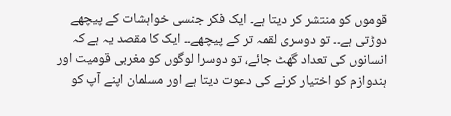قوموں کو منتشر کر دیتا ہے۔ ایک فکر جنسی خواہشات کے پیچھے دوڑتی ہے۔۔ تو دوسری لقمہ تر کے پیچھے۔۔ ایک کا مقصد یہ ہے کہ انسانوں کی تعداد گھٹ جائے، تو دوسرا لوگوں کو مغربی قومیت اور ہندوازم کو اختیار کرنے کی دعوت دیتا ہے اور مسلمان اپنے آپ کو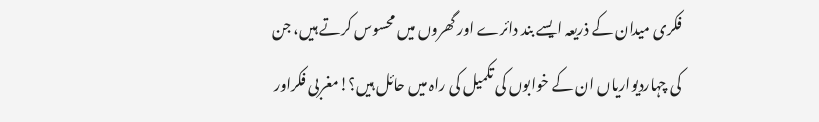فکری میدان کے ذریعہ ایسے بند دائرے اور گھروں میں محسوس کرتے ہیں، جن کی چہاردیواریاں ان کے خوابوں کی تکمیل کی راہ میں حائل ہیں؟!مغربی فکراور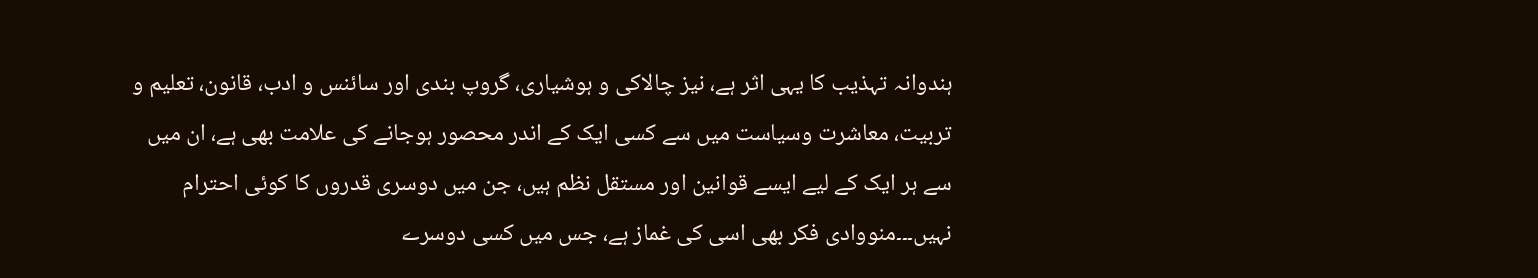ہندوانہ تہذیب کا یہی اثر ہے، نیز چالاکی و ہوشیاری، گروپ بندی اور سائنس و ادب، قانون، تعلیم و تربیت، معاشرت وسیاست میں سے کسی ایک کے اندر محصور ہوجانے کی علامت بھی ہے، ان میں سے ہر ایک کے لیے ایسے قوانین اور مستقل نظم ہیں، جن میں دوسری قدروں کا کوئی احترام نہیں۔۔۔منووادی فکر بھی اسی کی غماز ہے، جس میں کسی دوسرے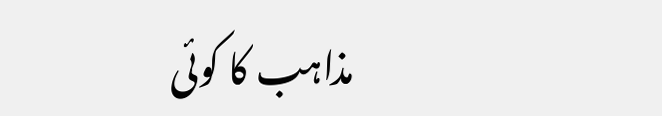مذاہب کا کوئی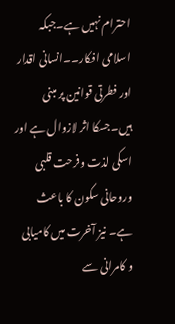احترام نہیں ہے۔جبکہ اسلامی افکار۔۔انسانی اقدار اور فطرتی قوانین پر مبنی ہیں۔جسکا اثر لازوال ہے اور اسکی لذت وفرحت قلبی وروحانی سکون کا باعث ہے۔ نیز آخرت میں کامیابی و کامرانی سے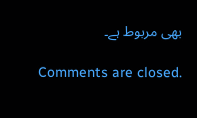بھی مربوط ہے۔

Comments are closed.